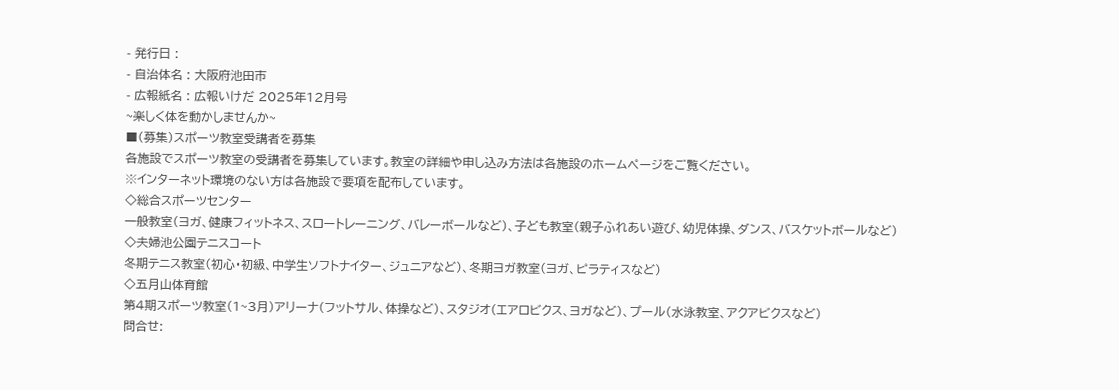- 発行日 :
- 自治体名 : 大阪府池田市
- 広報紙名 : 広報いけだ 2025年12月号
~楽しく体を動かしませんか~
■(募集)スポーツ教室受講者を募集
各施設でスポーツ教室の受講者を募集しています。教室の詳細や申し込み方法は各施設のホームページをご覧ください。
※インターネット環境のない方は各施設で要項を配布しています。
◇総合スポーツセンター
一般教室(ヨガ、健康フィットネス、スロートレーニング、バレーボールなど)、子ども教室(親子ふれあい遊び、幼児体操、ダンス、バスケットボールなど)
◇夫婦池公園テニスコート
冬期テニス教室(初心・初級、中学生ソフトナイター、ジュニアなど)、冬期ヨガ教室(ヨガ、ピラティスなど)
◇五月山体育館
第4期スポーツ教室(1~3月)アリーナ(フットサル、体操など)、スタジオ(エアロビクス、ヨガなど)、プール(水泳教室、アクアビクスなど)
問合せ: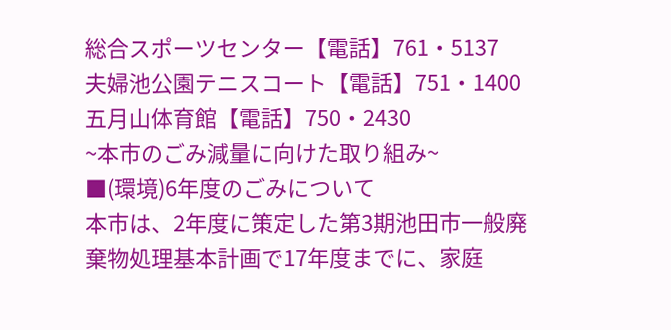総合スポーツセンター【電話】761・5137
夫婦池公園テニスコート【電話】751・1400
五月山体育館【電話】750・2430
~本市のごみ減量に向けた取り組み~
■(環境)6年度のごみについて
本市は、2年度に策定した第3期池田市一般廃棄物処理基本計画で17年度までに、家庭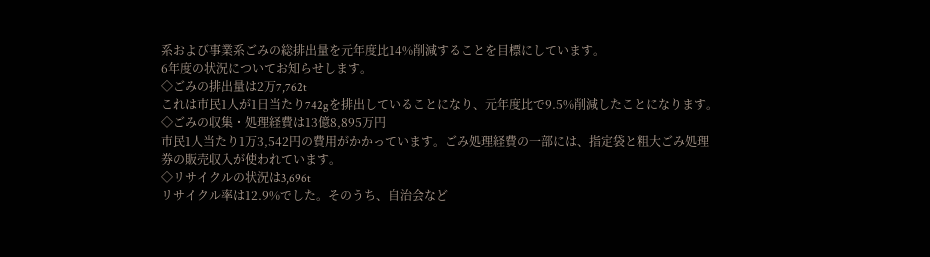系および事業系ごみの総排出量を元年度比14%削減することを目標にしています。
6年度の状況についてお知らせします。
◇ごみの排出量は2万7,762t
これは市民1人が1日当たり742gを排出していることになり、元年度比で9.5%削減したことになります。
◇ごみの収集・処理経費は13億8,895万円
市民1人当たり1万3,542円の費用がかかっています。ごみ処理経費の一部には、指定袋と粗大ごみ処理券の販売収入が使われています。
◇リサイクルの状況は3,696t
リサイクル率は12.9%でした。そのうち、自治会など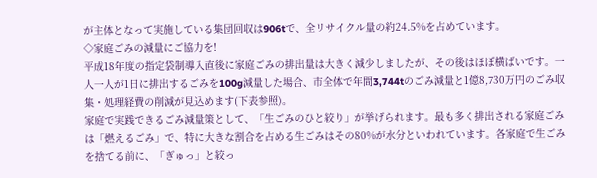が主体となって実施している集団回収は906tで、全リサイクル量の約24.5%を占めています。
◇家庭ごみの減量にご協力を!
平成18年度の指定袋制導入直後に家庭ごみの排出量は大きく減少しましたが、その後はほぼ横ばいです。一人一人が1日に排出するごみを100g減量した場合、市全体で年間3,744tのごみ減量と1億8,730万円のごみ収集・処理経費の削減が見込めます(下表参照)。
家庭で実践できるごみ減量策として、「生ごみのひと絞り」が挙げられます。最も多く排出される家庭ごみは「燃えるごみ」で、特に大きな割合を占める生ごみはその80%が水分といわれています。各家庭で生ごみを捨てる前に、「ぎゅっ」と絞っ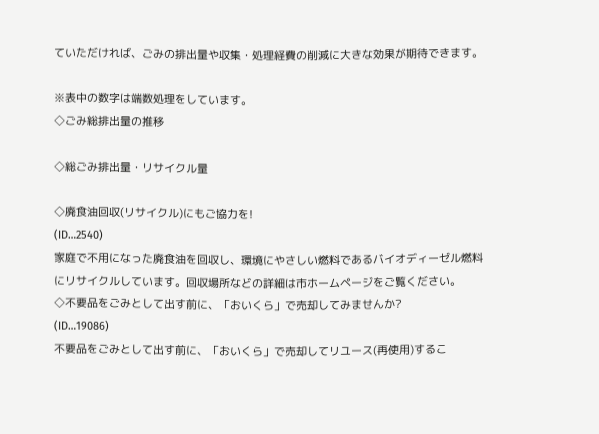ていただければ、ごみの排出量や収集・処理経費の削減に大きな効果が期待できます。

※表中の数字は端数処理をしています。
◇ごみ総排出量の推移

◇総ごみ排出量・リサイクル量

◇廃食油回収(リサイクル)にもご協力を!
(ID…2540)
家庭で不用になった廃食油を回収し、環境にやさしい燃料であるバイオディーゼル燃料にリサイクルしています。回収場所などの詳細は市ホームページをご覧ください。
◇不要品をごみとして出す前に、「おいくら」で売却してみませんか?
(ID…19086)
不要品をごみとして出す前に、「おいくら」で売却してリユース(再使用)するこ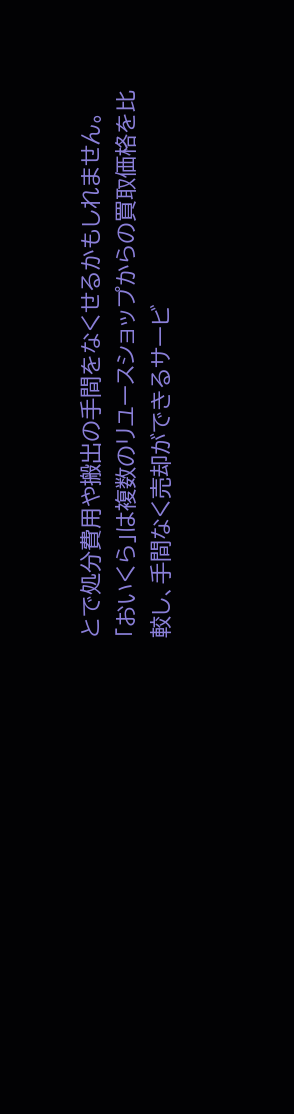とで処分費用や搬出の手間をなくせるかもしれません。
「おいくら」は複数のリユースショップからの買取価格を比較し、手間なく売却ができるサービ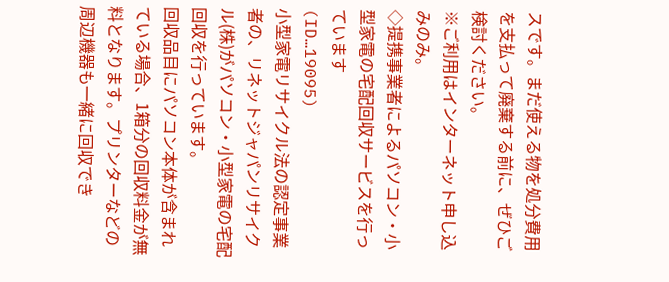スです。まだ使える物を処分費用を支払って廃棄する前に、ぜひご検討ください。
※ご利用はインターネット申し込みのみ。
◇提携事業者によるパソコン・小型家電の宅配回収サービスを行っています
(ID…19095)
小型家電リサイクル法の認定事業者の、リネットジャパンリサイクル(株)がパソコン・小型家電の宅配回収を行っています。
回収品目にパソコン本体が含まれている場合、1箱分の回収料金が無料となります。プリンターなどの周辺機器も一緒に回収でき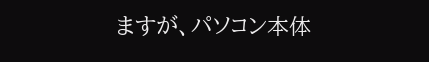ますが、パソコン本体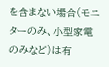を含まない場合(モニターのみ、小型家電のみなど)は有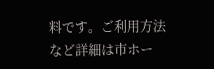料です。ご利用方法など詳細は市ホー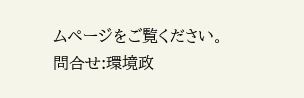ムページをご覧ください。
問合せ:環境政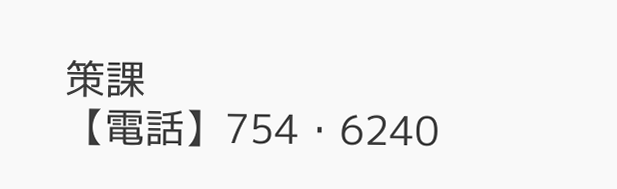策課
【電話】754・6240